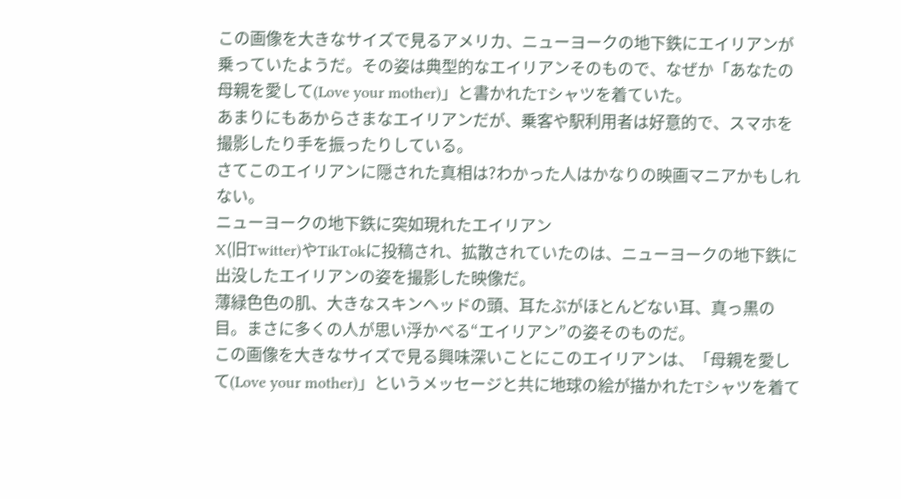この画像を大きなサイズで見るアメリカ、ニューヨークの地下鉄にエイリアンが乗っていたようだ。その姿は典型的なエイリアンそのもので、なぜか「あなたの母親を愛して(Love your mother)」と書かれたTシャツを着ていた。
あまりにもあからさまなエイリアンだが、乗客や駅利用者は好意的で、スマホを撮影したり手を振ったりしている。
さてこのエイリアンに隠された真相は?わかった人はかなりの映画マニアかもしれない。
ニューヨークの地下鉄に突如現れたエイリアン
X(旧Twitter)やTikTokに投稿され、拡散されていたのは、ニューヨークの地下鉄に出没したエイリアンの姿を撮影した映像だ。
薄緑色色の肌、大きなスキンヘッドの頭、耳たぶがほとんどない耳、真っ黒の目。まさに多くの人が思い浮かべる“エイリアン”の姿そのものだ。
この画像を大きなサイズで見る興味深いことにこのエイリアンは、「母親を愛して(Love your mother)」というメッセージと共に地球の絵が描かれたTシャツを着て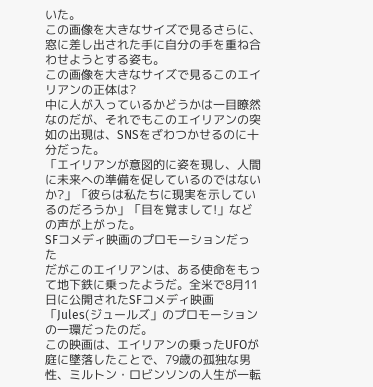いた。
この画像を大きなサイズで見るさらに、窓に差し出された手に自分の手を重ね合わせようとする姿も。
この画像を大きなサイズで見るこのエイリアンの正体は?
中に人が入っているかどうかは一目瞭然なのだが、それでもこのエイリアンの突如の出現は、SNSをざわつかせるのに十分だった。
「エイリアンが意図的に姿を現し、人間に未来への準備を促しているのではないか?」「彼らは私たちに現実を示しているのだろうか」「目を覚まして!」などの声が上がった。
SFコメディ映画のプロモーションだった
だがこのエイリアンは、ある使命をもって地下鉄に乗ったようだ。全米で8月11日に公開されたSFコメディ映画「Jules(ジュールズ」のプロモーションの一環だったのだ。
この映画は、エイリアンの乗ったUFOが庭に墜落したことで、79歳の孤独な男性、ミルトン・ロビンソンの人生が一転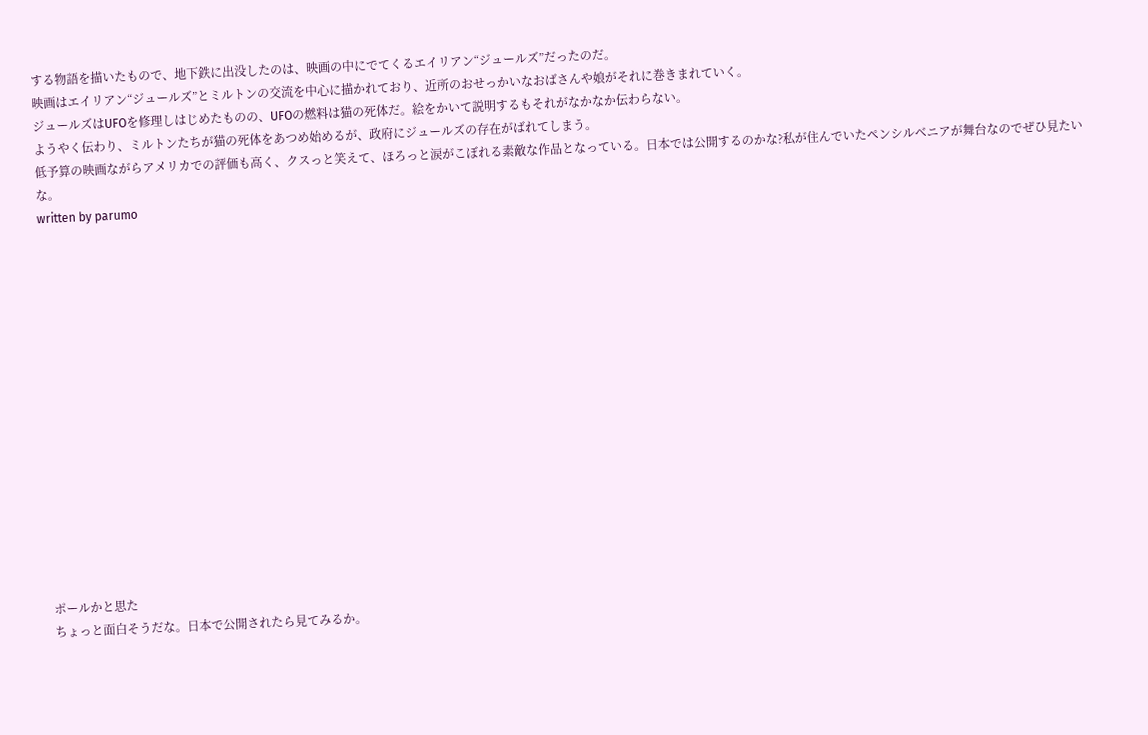する物語を描いたもので、地下鉄に出没したのは、映画の中にでてくるエイリアン“ジュールズ”だったのだ。
映画はエイリアン“ジュールズ”とミルトンの交流を中心に描かれており、近所のおせっかいなおばさんや娘がそれに巻きまれていく。
ジュールズはUFOを修理しはじめたものの、UFOの燃料は猫の死体だ。絵をかいて説明するもそれがなかなか伝わらない。
ようやく伝わり、ミルトンたちが猫の死体をあつめ始めるが、政府にジュールズの存在がばれてしまう。
低予算の映画ながらアメリカでの評価も高く、クスっと笑えて、ほろっと涙がこぼれる素敵な作品となっている。日本では公開するのかな?私が住んでいたペンシルベニアが舞台なのでぜひ見たいな。
written by parumo
















ポールかと思た
ちょっと面白そうだな。日本で公開されたら見てみるか。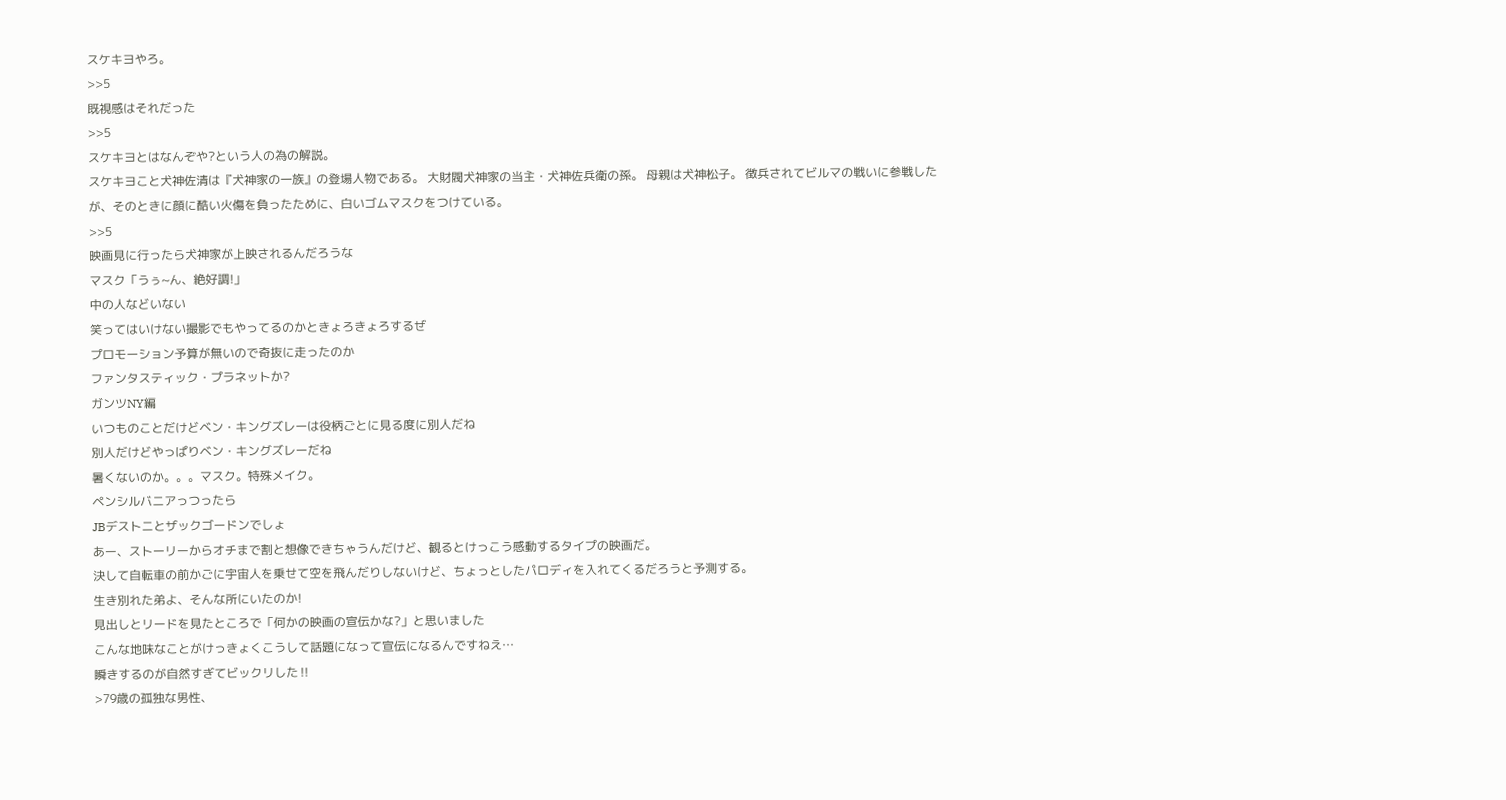スケキヨやろ。
>>5
既視感はそれだった
>>5
スケキヨとはなんぞや?という人の為の解説。
スケキヨこと犬神佐清は『犬神家の一族』の登場人物である。 大財閥犬神家の当主・犬神佐兵衛の孫。 母親は犬神松子。 徴兵されてビルマの戦いに参戦したが、そのときに顔に酷い火傷を負ったために、白いゴムマスクをつけている。
>>5
映画見に行ったら犬神家が上映されるんだろうな
マスク「うぅ~ん、絶好調!」
中の人などいない
笑ってはいけない撮影でもやってるのかときょろきょろするぜ
プロモーション予算が無いので奇抜に走ったのか
ファンタスティック・プラネットか?
ガンツNY編
いつものことだけどベン・キングズレーは役柄ごとに見る度に別人だね
別人だけどやっぱりベン・キングズレーだね
暑くないのか。。。マスク。特殊メイク。
ペンシルバニアっつったら
JBデストニとザックゴードンでしょ
あー、ストーリーからオチまで割と想像できちゃうんだけど、観るとけっこう感動するタイプの映画だ。
決して自転車の前かごに宇宙人を乗せて空を飛んだりしないけど、ちょっとしたパロディを入れてくるだろうと予測する。
生き別れた弟よ、そんな所にいたのか!
見出しとリードを見たところで「何かの映画の宣伝かな?」と思いました
こんな地味なことがけっきょくこうして話題になって宣伝になるんですねえ…
瞬きするのが自然すぎてビックリした‼
>79歳の孤独な男性、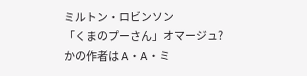ミルトン・ロビンソン
「くまのプーさん」オマージュ?
かの作者は A・A・ミ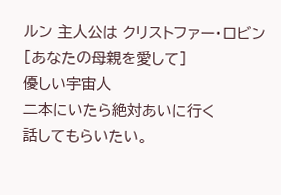ルン 主人公は クリストファー・ロビン
[あなたの母親を愛して]
優しい宇宙人
二本にいたら絶対あいに行く
話してもらいたい。